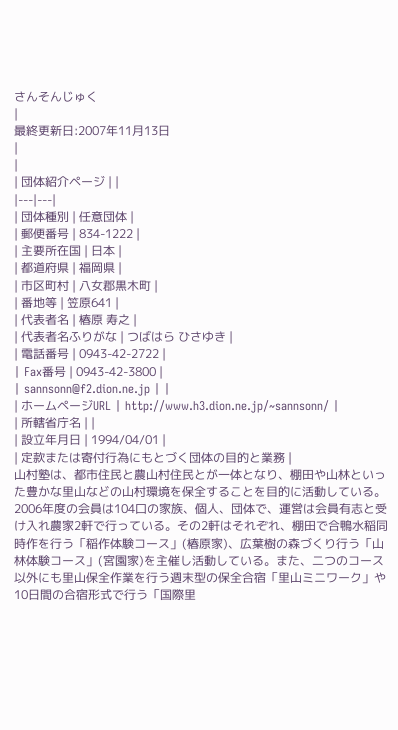さんそんじゅく
|
最終更新日:2007年11月13日
|
|
| 団体紹介ページ | |
|---|---|
| 団体種別 | 任意団体 |
| 郵便番号 | 834-1222 |
| 主要所在国 | 日本 |
| 都道府県 | 福岡県 |
| 市区町村 | 八女郡黒木町 |
| 番地等 | 笠原641 |
| 代表者名 | 椿原 寿之 |
| 代表者名ふりがな | つばはら ひさゆき |
| 電話番号 | 0943-42-2722 |
| Fax番号 | 0943-42-3800 |
| sannsonn@f2.dion.ne.jp | |
| ホームページURL | http://www.h3.dion.ne.jp/~sannsonn/ |
| 所轄省庁名 | |
| 設立年月日 | 1994/04/01 |
| 定款または寄付行為にもとづく団体の目的と業務 |
山村塾は、都市住民と農山村住民とが一体となり、棚田や山林といった豊かな里山などの山村環境を保全することを目的に活動している。2006年度の会員は104口の家族、個人、団体で、運営は会員有志と受け入れ農家2軒で行っている。その2軒はそれぞれ、棚田で合鴨水稲同時作を行う「稲作体験コース」(椿原家)、広葉樹の森づくり行う「山林体験コース」(宮園家)を主催し活動している。また、二つのコース以外にも里山保全作業を行う週末型の保全合宿「里山ミニワーク」や10日間の合宿形式で行う「国際里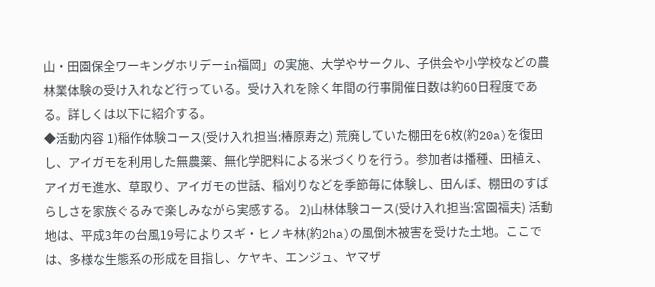山・田園保全ワーキングホリデーin福岡」の実施、大学やサークル、子供会や小学校などの農林業体験の受け入れなど行っている。受け入れを除く年間の行事開催日数は約60日程度である。詳しくは以下に紹介する。
◆活動内容 1)稲作体験コース(受け入れ担当:椿原寿之) 荒廃していた棚田を6枚(約20a)を復田し、アイガモを利用した無農薬、無化学肥料による米づくりを行う。参加者は播種、田植え、アイガモ進水、草取り、アイガモの世話、稲刈りなどを季節毎に体験し、田んぼ、棚田のすばらしさを家族ぐるみで楽しみながら実感する。 2)山林体験コース(受け入れ担当:宮園福夫) 活動地は、平成3年の台風19号によりスギ・ヒノキ林(約2ha)の風倒木被害を受けた土地。ここでは、多様な生態系の形成を目指し、ケヤキ、エンジュ、ヤマザ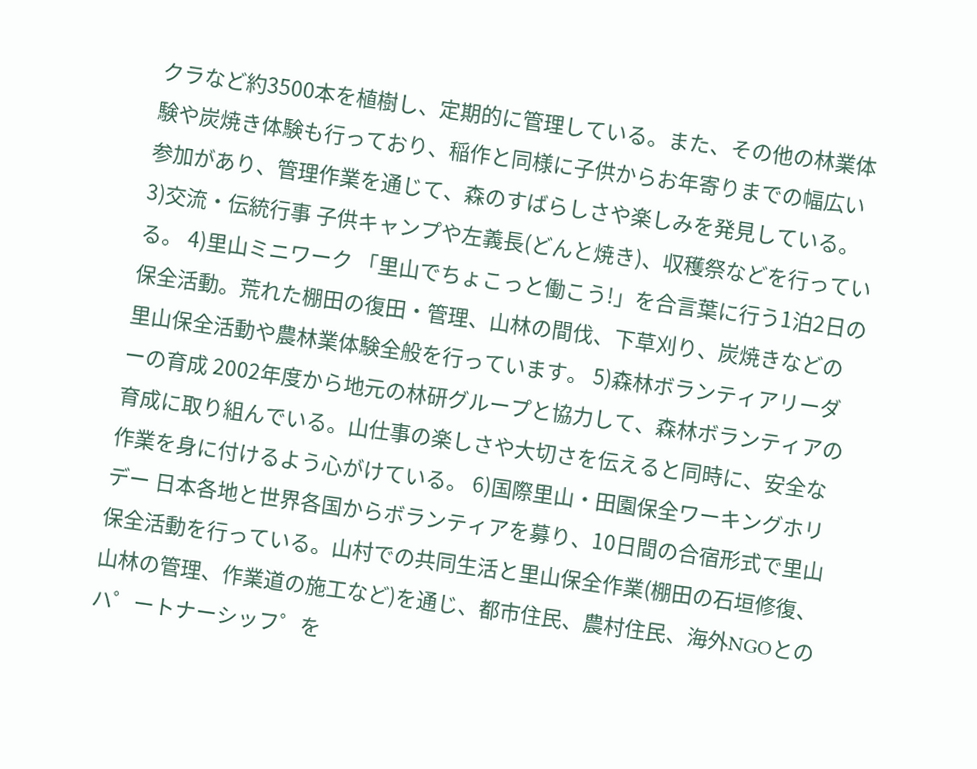クラなど約3500本を植樹し、定期的に管理している。また、その他の林業体験や炭焼き体験も行っており、稲作と同様に子供からお年寄りまでの幅広い参加があり、管理作業を通じて、森のすばらしさや楽しみを発見している。 3)交流・伝統行事 子供キャンプや左義長(どんと焼き)、収穫祭などを行っている。 4)里山ミニワーク 「里山でちょこっと働こう!」を合言葉に行う1泊2日の保全活動。荒れた棚田の復田・管理、山林の間伐、下草刈り、炭焼きなどの里山保全活動や農林業体験全般を行っています。 5)森林ボランティアリーダーの育成 2002年度から地元の林研グループと協力して、森林ボランティアの育成に取り組んでいる。山仕事の楽しさや大切さを伝えると同時に、安全な作業を身に付けるよう心がけている。 6)国際里山・田園保全ワーキングホリデー 日本各地と世界各国からボランティアを募り、10日間の合宿形式で里山保全活動を行っている。山村での共同生活と里山保全作業(棚田の石垣修復、山林の管理、作業道の施工など)を通じ、都市住民、農村住民、海外NGOとのハ゜ートナーシッフ゜を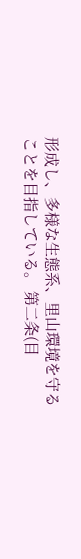形成し、多様な生態系、里山環境を守ることを目指している。 第二条(目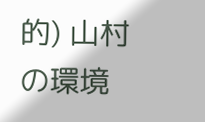的) 山村の環境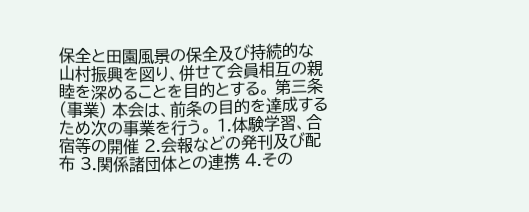保全と田園風景の保全及び持続的な山村振興を図り、併せて会員相互の親睦を深めることを目的とする。 第三条(事業) 本会は、前条の目的を達成するため次の事業を行う。 1.体験学習、合宿等の開催 2.会報などの発刊及び配布 3.関係諸団体との連携 4.その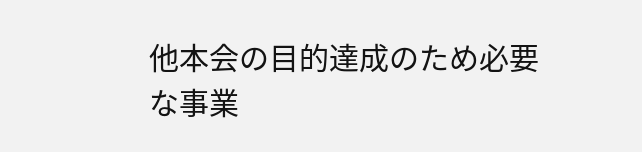他本会の目的達成のため必要な事業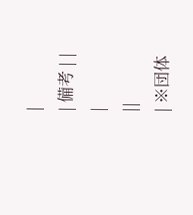|
| 備考 | |
|
||
| ※団体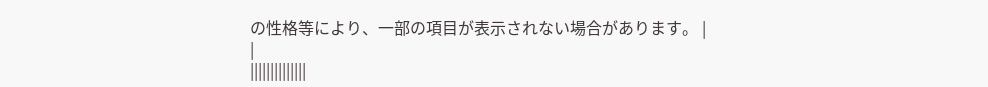の性格等により、一部の項目が表示されない場合があります。 |
|
||||||||||||||